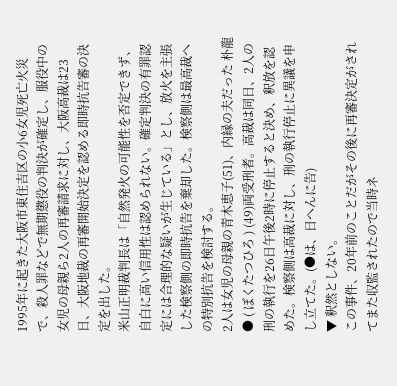1995年に起きた大阪市東住吉区の小6女児死亡火災で、殺人罪などで無期懲役の判決が確定し、服役中の女児の母親ら2人の再審請求に対し、大阪高裁は23日、大阪地裁の再審開始決定を認める即時抗告審の決定を出した。
米山正明裁判長は「自然発火の可能性を否定できず、自白に高い信用性は認められない。確定判決の有罪認定には合理的な疑いが生じている」とし、放火を主張した検察側の即時抗告を棄却した。検察側は最高裁への特別抗告を検討する。
2人は女児の母親の青木恵子(51)、内縁の夫だった 朴龍● ( ぼくたつひろ ) (49)両受刑者。高裁は同日、2人の刑の執行を26日午後2時に停止すると決め、釈放を認めた。検察側は高裁に対し、刑の執行停止に異議を申し立てた。(●は、日へんに告)
▼ 釈然としない。
この事件、20年前のことだがその後に再審決定がされてまた収監されたので当時ネ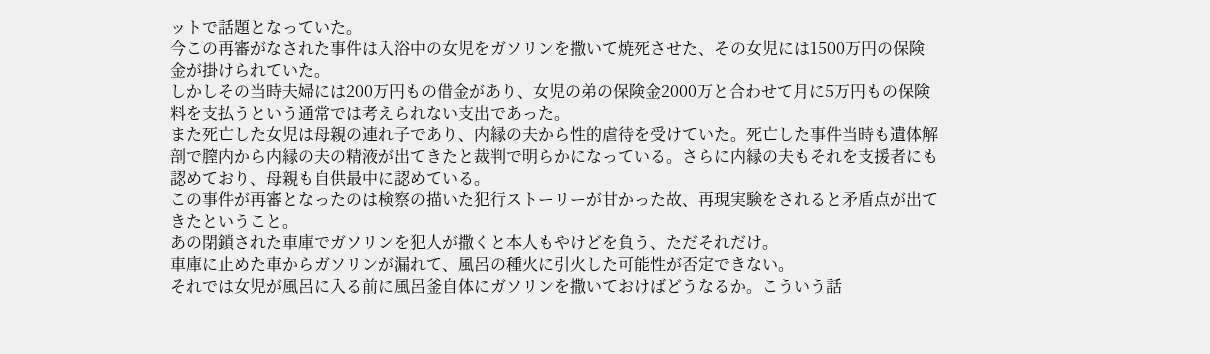ットで話題となっていた。
今この再審がなされた事件は入浴中の女児をガソリンを撒いて焼死させた、その女児には1500万円の保険金が掛けられていた。
しかしその当時夫婦には200万円もの借金があり、女児の弟の保険金2000万と合わせて月に5万円もの保険料を支払うという通常では考えられない支出であった。
また死亡した女児は母親の連れ子であり、内縁の夫から性的虐待を受けていた。死亡した事件当時も遺体解剖で膣内から内縁の夫の精液が出てきたと裁判で明らかになっている。さらに内縁の夫もそれを支援者にも認めており、母親も自供最中に認めている。
この事件が再審となったのは検察の描いた犯行ストーリーが甘かった故、再現実験をされると矛盾点が出てきたということ。
あの閉鎖された車庫でガソリンを犯人が撒くと本人もやけどを負う、ただそれだけ。
車庫に止めた車からガソリンが漏れて、風呂の種火に引火した可能性が否定できない。
それでは女児が風呂に入る前に風呂釜自体にガソリンを撒いておけばどうなるか。こういう話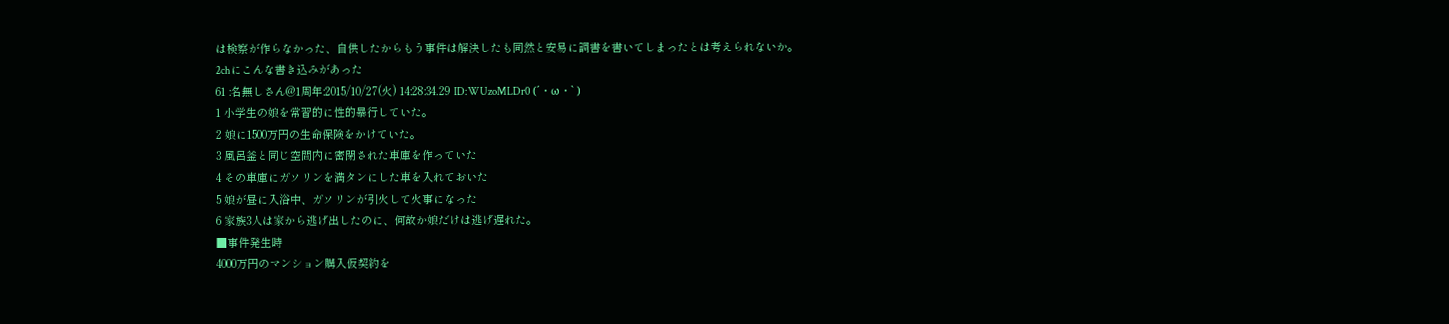は検察が作らなかった、自供したからもう事件は解決したも同然と安易に調書を書いてしまったとは考えられないか。
2chにこんな書き込みがあった
61 :名無しさん@1周年:2015/10/27(火) 14:28:34.29 ID:WUzoMLDr0 (´・ω・` )
1 小学生の娘を常習的に性的暴行していた。
2 娘に1500万円の生命保険をかけていた。
3 風呂釜と同じ空間内に密閉された車庫を作っていた
4 その車庫にガソリンを満タンにした車を入れておいた
5 娘が昼に入浴中、ガソリンが引火して火事になった
6 家族3人は家から逃げ出したのに、何故か娘だけは逃げ遅れた。
■事件発生時
4000万円のマンション購入仮契約を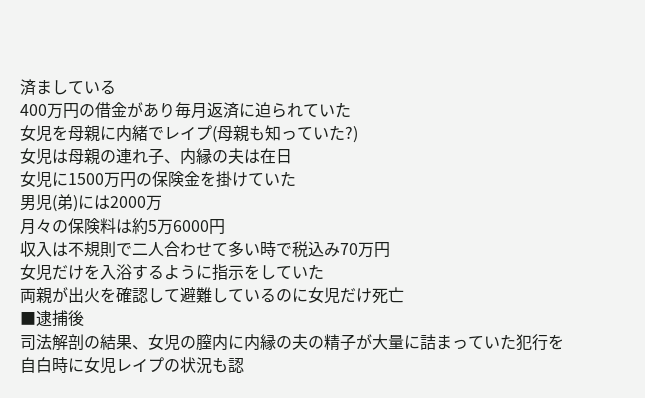済ましている
400万円の借金があり毎月返済に迫られていた
女児を母親に内緒でレイプ(母親も知っていた?)
女児は母親の連れ子、内縁の夫は在日
女児に1500万円の保険金を掛けていた
男児(弟)には2000万
月々の保険料は約5万6000円
収入は不規則で二人合わせて多い時で税込み70万円
女児だけを入浴するように指示をしていた
両親が出火を確認して避難しているのに女児だけ死亡
■逮捕後
司法解剖の結果、女児の膣内に内縁の夫の精子が大量に詰まっていた犯行を自白時に女児レイプの状況も認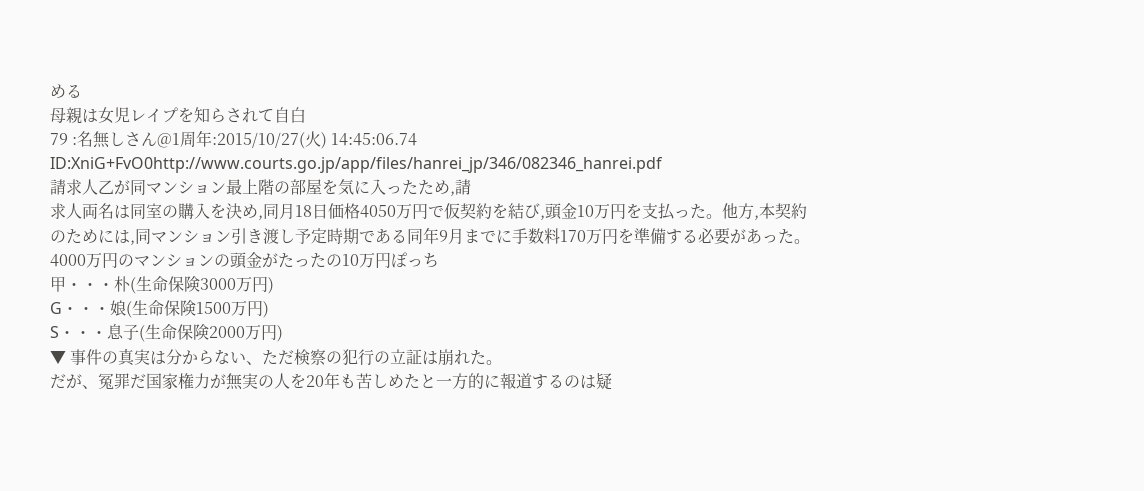める
母親は女児レイプを知らされて自白
79 :名無しさん@1周年:2015/10/27(火) 14:45:06.74 ID:XniG+FvO0http://www.courts.go.jp/app/files/hanrei_jp/346/082346_hanrei.pdf
請求人乙が同マンション最上階の部屋を気に入ったため,請
求人両名は同室の購入を決め,同月18日価格4050万円で仮契約を結び,頭金10万円を支払った。他方,本契約のためには,同マンション引き渡し予定時期である同年9月までに手数料170万円を準備する必要があった。
4000万円のマンションの頭金がたったの10万円ぽっち
甲・・・朴(生命保険3000万円)
G・・・娘(生命保険1500万円)
S・・・息子(生命保険2000万円)
▼ 事件の真実は分からない、ただ検察の犯行の立証は崩れた。
だが、冤罪だ国家権力が無実の人を20年も苦しめたと一方的に報道するのは疑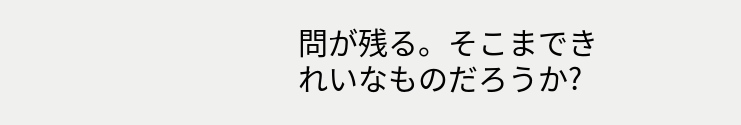問が残る。そこまできれいなものだろうか?